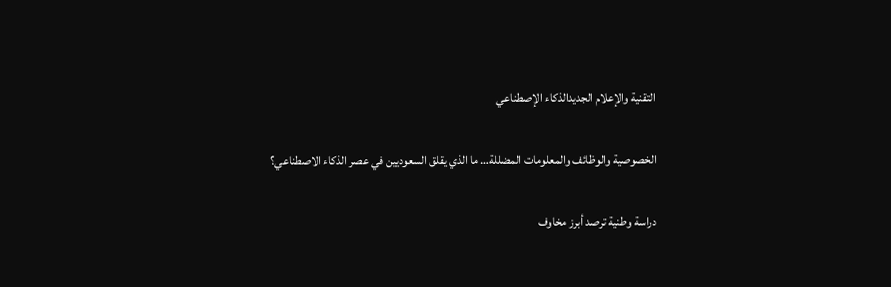التقنية والإعلام الجديدالذكاء الإصطناعي

الخصوصية والوظائف والمعلومات المضللة… ما الذي يقلق السعوديين في عصر الذكاء الاصطناعي؟

دراسة وطنية ترصد أبرز مخاوف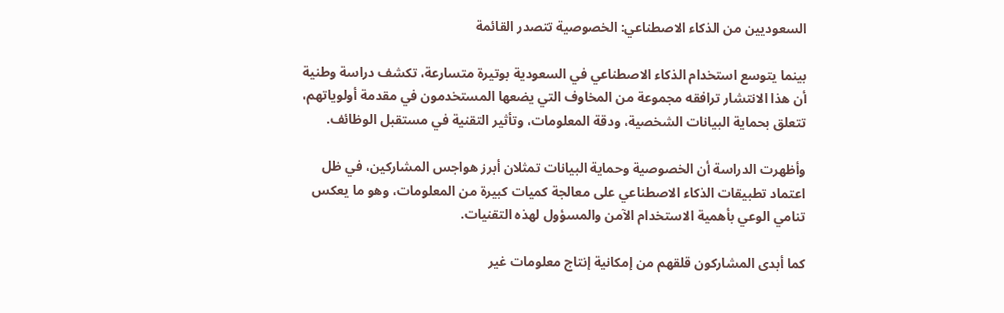السعوديين من الذكاء الاصطناعي: الخصوصية تتصدر القائمة

بينما يتوسع استخدام الذكاء الاصطناعي في السعودية بوتيرة متسارعة، تكشف دراسة وطنية أن هذا الانتشار ترافقه مجموعة من المخاوف التي يضعها المستخدمون في مقدمة أولوياتهم، تتعلق بحماية البيانات الشخصية، ودقة المعلومات، وتأثير التقنية في مستقبل الوظائف.

وأظهرت الدراسة أن الخصوصية وحماية البيانات تمثلان أبرز هواجس المشاركين، في ظل اعتماد تطبيقات الذكاء الاصطناعي على معالجة كميات كبيرة من المعلومات، وهو ما يعكس تنامي الوعي بأهمية الاستخدام الآمن والمسؤول لهذه التقنيات.

كما أبدى المشاركون قلقهم من إمكانية إنتاج معلومات غير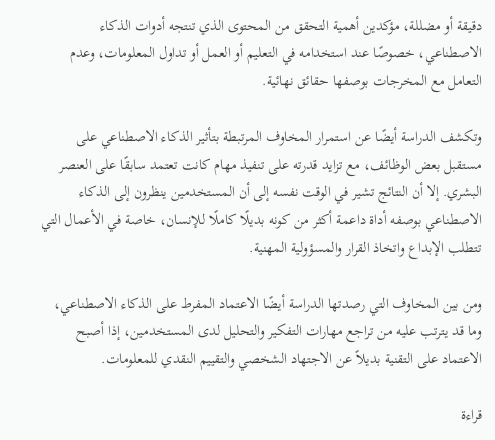دقيقة أو مضللة، مؤكدين أهمية التحقق من المحتوى الذي تنتجه أدوات الذكاء الاصطناعي، خصوصًا عند استخدامه في التعليم أو العمل أو تداول المعلومات، وعدم التعامل مع المخرجات بوصفها حقائق نهائية.

وتكشف الدراسة أيضًا عن استمرار المخاوف المرتبطة بتأثير الذكاء الاصطناعي على مستقبل بعض الوظائف، مع تزايد قدرته على تنفيذ مهام كانت تعتمد سابقًا على العنصر البشري. إلا أن النتائج تشير في الوقت نفسه إلى أن المستخدمين ينظرون إلى الذكاء الاصطناعي بوصفه أداة داعمة أكثر من كونه بديلًا كاملًا للإنسان، خاصة في الأعمال التي تتطلب الإبداع واتخاذ القرار والمسؤولية المهنية.

ومن بين المخاوف التي رصدتها الدراسة أيضًا الاعتماد المفرط على الذكاء الاصطناعي، وما قد يترتب عليه من تراجع مهارات التفكير والتحليل لدى المستخدمين، إذا أصبح الاعتماد على التقنية بديلاً عن الاجتهاد الشخصي والتقييم النقدي للمعلومات.

قراءة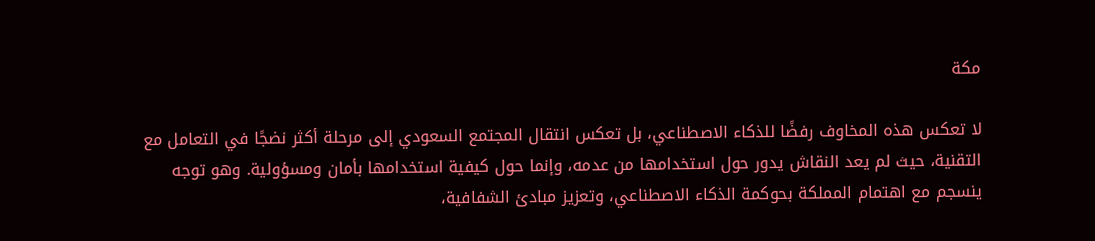مكة

لا تعكس هذه المخاوف رفضًا للذكاء الاصطناعي، بل تعكس انتقال المجتمع السعودي إلى مرحلة أكثر نضجًا في التعامل مع التقنية، حيث لم يعد النقاش يدور حول استخدامها من عدمه، وإنما حول كيفية استخدامها بأمان ومسؤولية. وهو توجه ينسجم مع اهتمام المملكة بحوكمة الذكاء الاصطناعي، وتعزيز مبادئ الشفافية،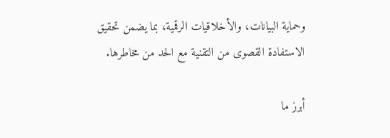وحماية البيانات، والأخلاقيات الرقمية، بما يضمن تحقيق الاستفادة القصوى من التقنية مع الحد من مخاطرها.

أبرز ما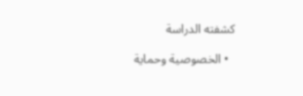كشفته الدراسة

  • الخصوصية وحماية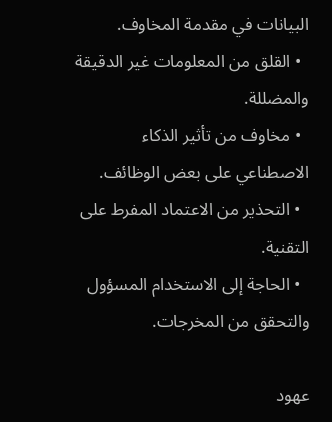البيانات في مقدمة المخاوف.
  • القلق من المعلومات غير الدقيقة والمضللة.
  • مخاوف من تأثير الذكاء الاصطناعي على بعض الوظائف.
  • التحذير من الاعتماد المفرط على التقنية.
  • الحاجة إلى الاستخدام المسؤول والتحقق من المخرجات.

عهود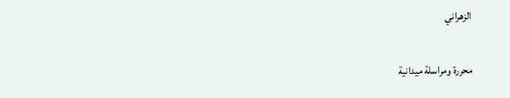الزهراني

محررة ومراسلة ميدانية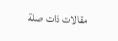مقالات ذات صلة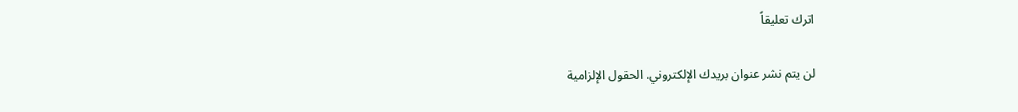اترك تعليقاً

لن يتم نشر عنوان بريدك الإلكتروني. الحقول الإلزامية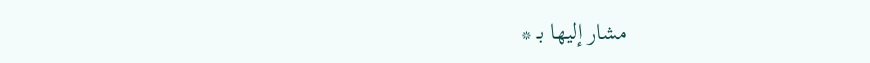مشار إليها بـ *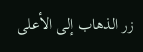زر الذهاب إلى الأعلى